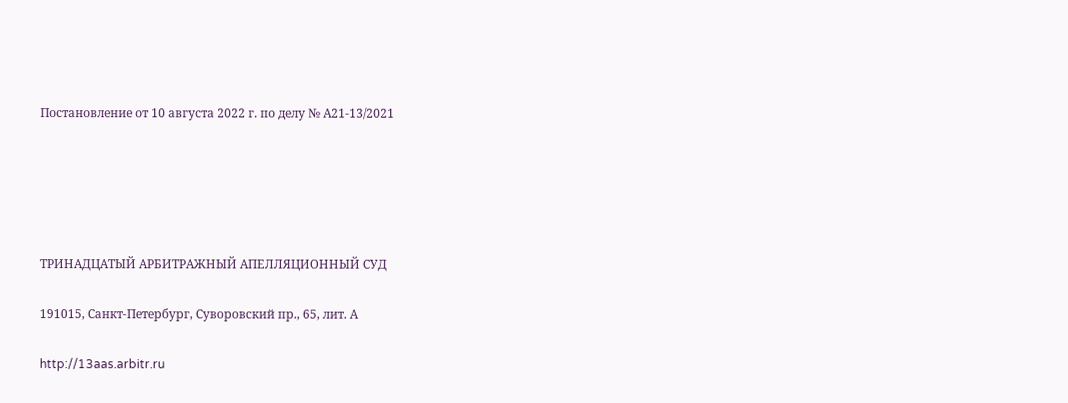Постановление от 10 августа 2022 г. по делу № А21-13/2021





ТРИНАДЦАТЫЙ АРБИТРАЖНЫЙ АПЕЛЛЯЦИОННЫЙ СУД

191015, Санкт-Петербург, Суворовский пр., 65, лит. А

http://13aas.arbitr.ru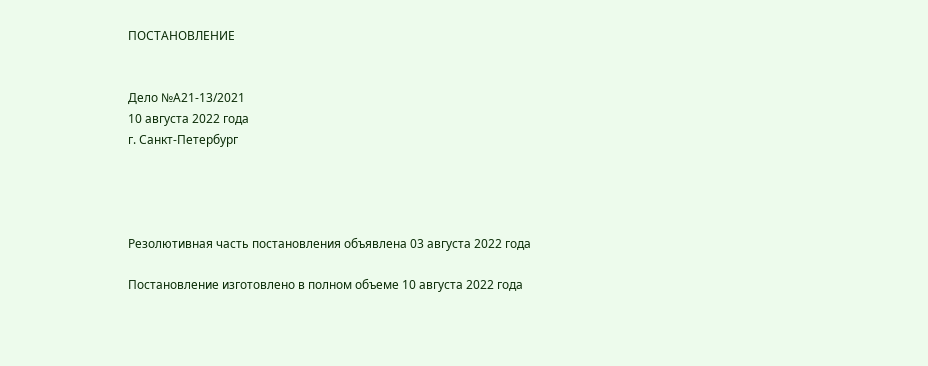ПОСТАНОВЛЕНИЕ


Дело №А21-13/2021
10 августа 2022 года
г. Санкт-Петербург




Резолютивная часть постановления объявлена 03 августа 2022 года

Постановление изготовлено в полном объеме 10 августа 2022 года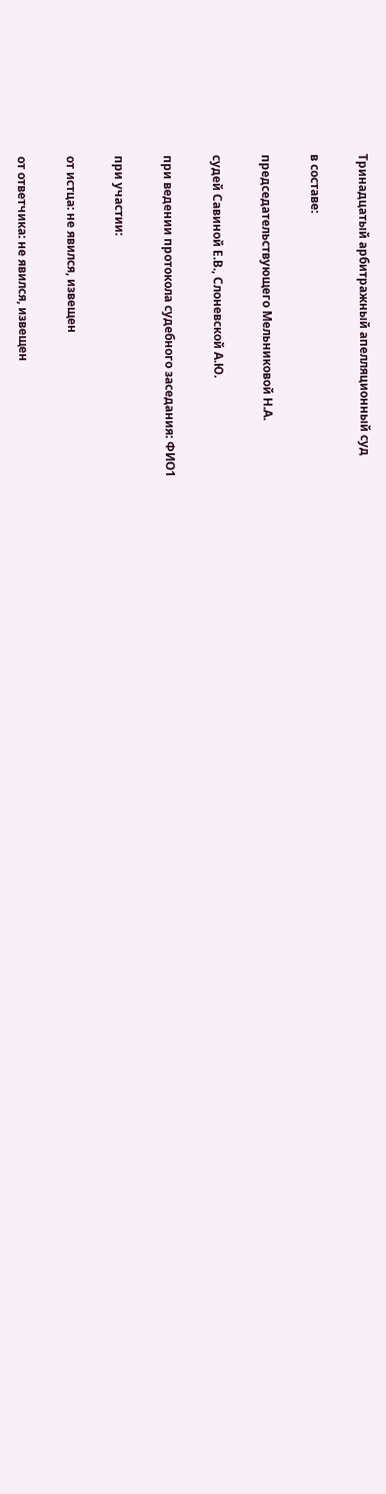Тринадцатый арбитражный апелляционный суд

в составе:

председательствующего Мельниковой Н.А.

судей Савиной Е.В., Слоневской А.Ю.

при ведении протокола судебного заседания: ФИО1

при участии:

от истца: не явился, извещен

от ответчика: не явился, извещен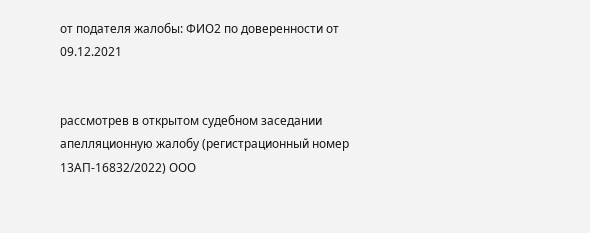от подателя жалобы: ФИО2 по доверенности от 09.12.2021


рассмотрев в открытом судебном заседании апелляционную жалобу (регистрационный номер 13АП-16832/2022) ООО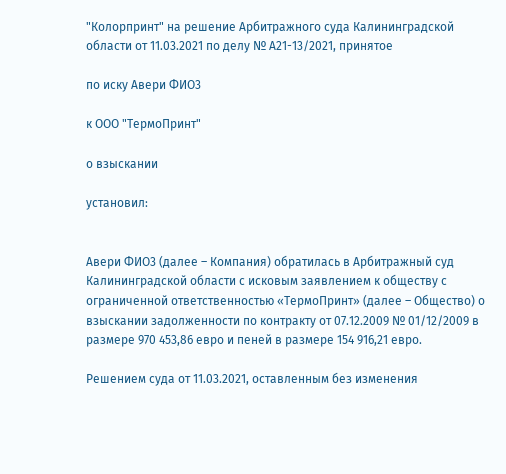"Колорпринт" на решение Арбитражного суда Калининградской области от 11.03.2021 по делу № А21-13/2021, принятое

по иску Авери ФИО3

к ООО "ТермоПринт"

о взыскании

установил:


Авери ФИО3 (далее – Компания) обратилась в Арбитражный суд Калининградской области с исковым заявлением к обществу с ограниченной ответственностью «ТермоПринт» (далее – Общество) о взыскании задолженности по контракту от 07.12.2009 № 01/12/2009 в размере 970 453,86 евро и пеней в размере 154 916,21 евро.

Решением суда от 11.03.2021, оставленным без изменения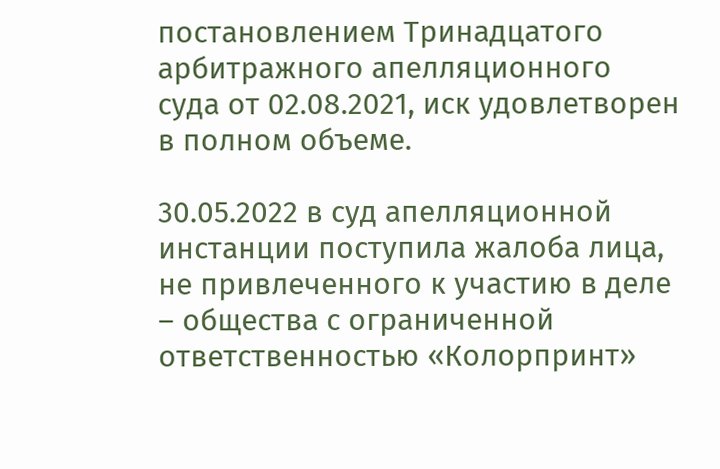постановлением Тринадцатого арбитражного апелляционного суда от 02.08.2021, иск удовлетворен в полном объеме.

30.05.2022 в суд апелляционной инстанции поступила жалоба лица, не привлеченного к участию в деле – общества с ограниченной ответственностью «Колорпринт»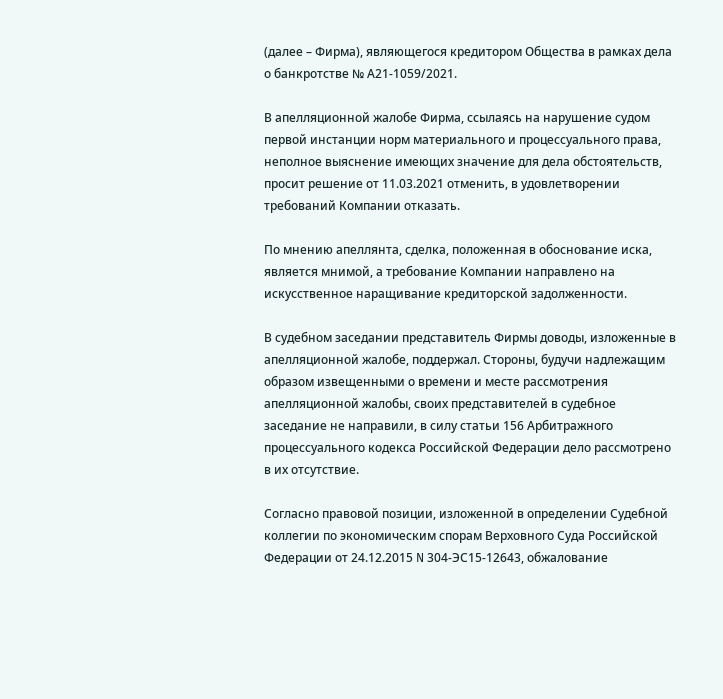(далее – Фирма), являющегося кредитором Общества в рамках дела о банкротстве № А21-1059/2021.

В апелляционной жалобе Фирма, ссылаясь на нарушение судом первой инстанции норм материального и процессуального права, неполное выяснение имеющих значение для дела обстоятельств, просит решение от 11.03.2021 отменить, в удовлетворении требований Компании отказать.

По мнению апеллянта, сделка, положенная в обоснование иска, является мнимой, а требование Компании направлено на искусственное наращивание кредиторской задолженности.

В судебном заседании представитель Фирмы доводы, изложенные в апелляционной жалобе, поддержал. Стороны, будучи надлежащим образом извещенными о времени и месте рассмотрения апелляционной жалобы, своих представителей в судебное заседание не направили, в силу статьи 156 Арбитражного процессуального кодекса Российской Федерации дело рассмотрено в их отсутствие.

Согласно правовой позиции, изложенной в определении Судебной коллегии по экономическим спорам Верховного Суда Российской Федерации от 24.12.2015 N 304-ЭС15-12643, обжалование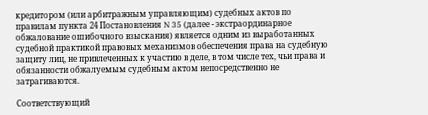кредитором (или арбитражным управляющим) судебных актов по правилам пункта 24 Постановления N 35 (далее - экстраординарное обжалование ошибочного взыскания) является одним из выработанных судебной практикой правовых механизмов обеспечения права на судебную защиту лиц, не привлеченных к участию в деле, в том числе тех, чьи права и обязанности обжалуемым судебным актом непосредственно не затрагиваются.

Соответствующий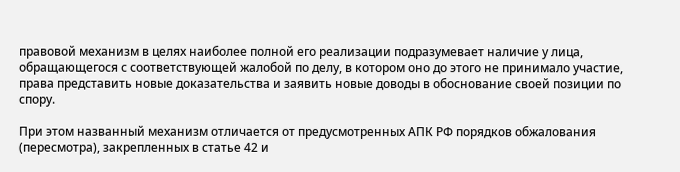правовой механизм в целях наиболее полной его реализации подразумевает наличие у лица, обращающегося с соответствующей жалобой по делу, в котором оно до этого не принимало участие, права представить новые доказательства и заявить новые доводы в обоснование своей позиции по спору.

При этом названный механизм отличается от предусмотренных АПК РФ порядков обжалования (пересмотра), закрепленных в статье 42 и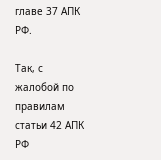главе 37 АПК РФ.

Так, с жалобой по правилам статьи 42 АПК РФ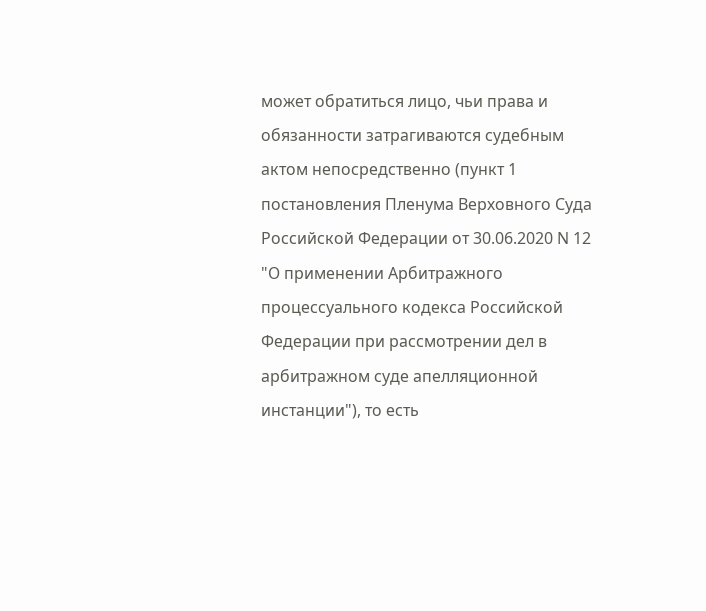может обратиться лицо, чьи права и обязанности затрагиваются судебным актом непосредственно (пункт 1 постановления Пленума Верховного Суда Российской Федерации от 30.06.2020 N 12 "О применении Арбитражного процессуального кодекса Российской Федерации при рассмотрении дел в арбитражном суде апелляционной инстанции"), то есть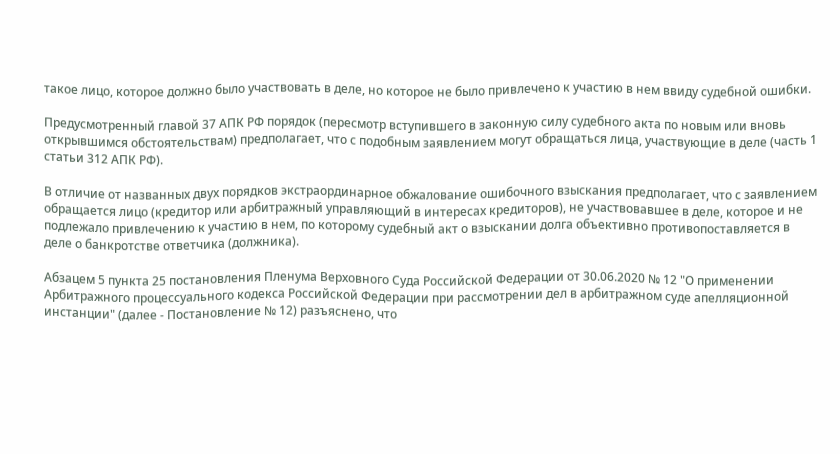такое лицо, которое должно было участвовать в деле, но которое не было привлечено к участию в нем ввиду судебной ошибки.

Предусмотренный главой 37 АПК РФ порядок (пересмотр вступившего в законную силу судебного акта по новым или вновь открывшимся обстоятельствам) предполагает, что с подобным заявлением могут обращаться лица, участвующие в деле (часть 1 статьи 312 АПК РФ).

В отличие от названных двух порядков экстраординарное обжалование ошибочного взыскания предполагает, что с заявлением обращается лицо (кредитор или арбитражный управляющий в интересах кредиторов), не участвовавшее в деле, которое и не подлежало привлечению к участию в нем, по которому судебный акт о взыскании долга объективно противопоставляется в деле о банкротстве ответчика (должника).

Абзацем 5 пункта 25 постановления Пленума Верховного Суда Российской Федерации от 30.06.2020 № 12 "О применении Арбитражного процессуального кодекса Российской Федерации при рассмотрении дел в арбитражном суде апелляционной инстанции" (далее - Постановление № 12) разъяснено, что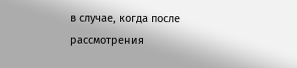в случае, когда после рассмотрения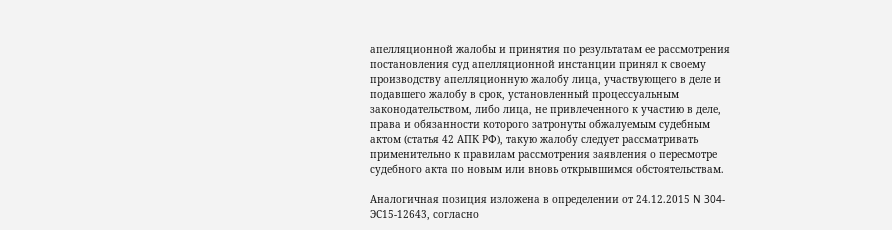апелляционной жалобы и принятия по результатам ее рассмотрения постановления суд апелляционной инстанции принял к своему производству апелляционную жалобу лица, участвующего в деле и подавшего жалобу в срок, установленный процессуальным законодательством, либо лица, не привлеченного к участию в деле, права и обязанности которого затронуты обжалуемым судебным актом (статья 42 АПК РФ), такую жалобу следует рассматривать применительно к правилам рассмотрения заявления о пересмотре судебного акта по новым или вновь открывшимся обстоятельствам.

Аналогичная позиция изложена в определении от 24.12.2015 N 304-ЭС15-12643, согласно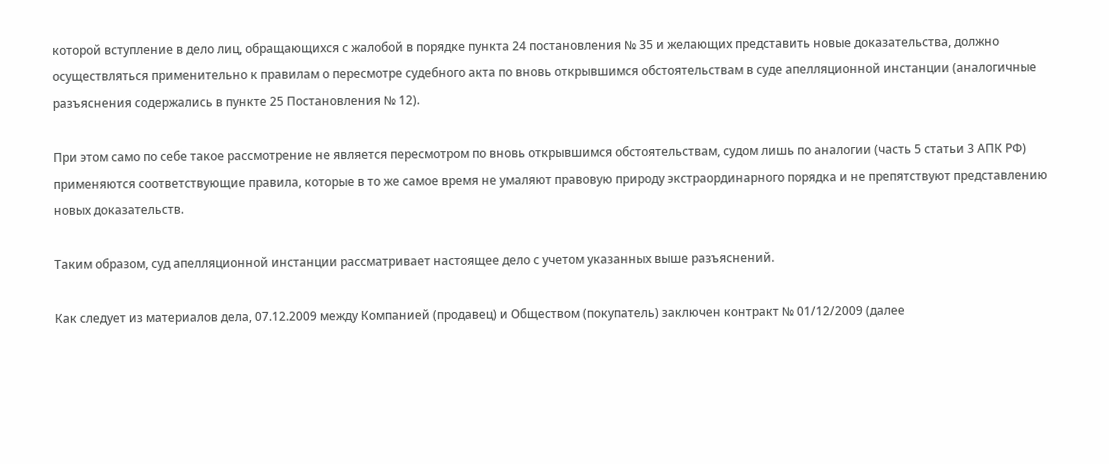которой вступление в дело лиц, обращающихся с жалобой в порядке пункта 24 постановления № 35 и желающих представить новые доказательства, должно осуществляться применительно к правилам о пересмотре судебного акта по вновь открывшимся обстоятельствам в суде апелляционной инстанции (аналогичные разъяснения содержались в пункте 25 Постановления № 12).

При этом само по себе такое рассмотрение не является пересмотром по вновь открывшимся обстоятельствам, судом лишь по аналогии (часть 5 статьи 3 АПК РФ) применяются соответствующие правила, которые в то же самое время не умаляют правовую природу экстраординарного порядка и не препятствуют представлению новых доказательств.

Таким образом, суд апелляционной инстанции рассматривает настоящее дело с учетом указанных выше разъяснений.

Как следует из материалов дела, 07.12.2009 между Компанией (продавец) и Обществом (покупатель) заключен контракт № 01/12/2009 (далее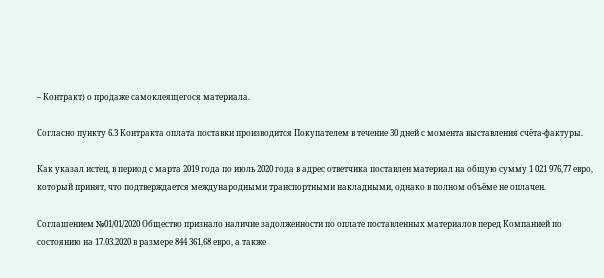– Контракт) о продаже самоклеящегося материала.

Согласно пункту 6.3 Контракта оплата поставки производится Покупателем в течение 30 дней с момента выставления счёта-фактуры.

Как указал истец, в период с марта 2019 года по июль 2020 года в адрес ответчика поставлен материал на общую сумму 1 021 976,77 евро, который принят, что подтверждается международными транспортными накладными, однако в полном объёме не оплачен.

Соглашением №01/01/2020 Общество признало наличие задолженности по оплате поставленных материалов перед Компанией по состоянию на 17.03.2020 в размере 844 361,68 евро, а также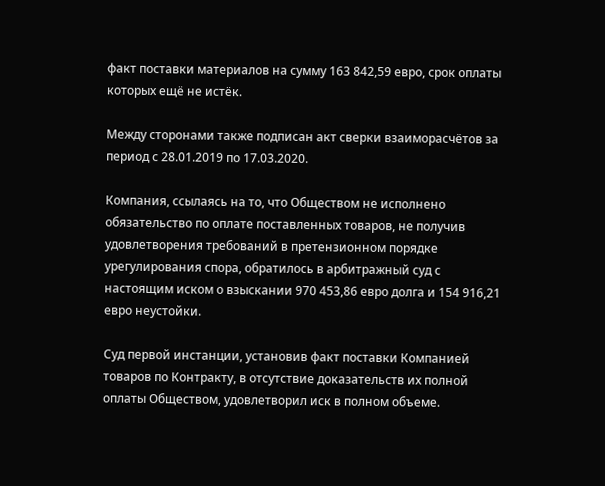факт поставки материалов на сумму 163 842,59 евро, срок оплаты которых ещё не истёк.

Между сторонами также подписан акт сверки взаиморасчётов за период с 28.01.2019 по 17.03.2020.

Компания, ссылаясь на то, что Обществом не исполнено обязательство по оплате поставленных товаров, не получив удовлетворения требований в претензионном порядке урегулирования спора, обратилось в арбитражный суд с настоящим иском о взыскании 970 453,86 евро долга и 154 916,21 евро неустойки.

Суд первой инстанции, установив факт поставки Компанией товаров по Контракту, в отсутствие доказательств их полной оплаты Обществом, удовлетворил иск в полном объеме.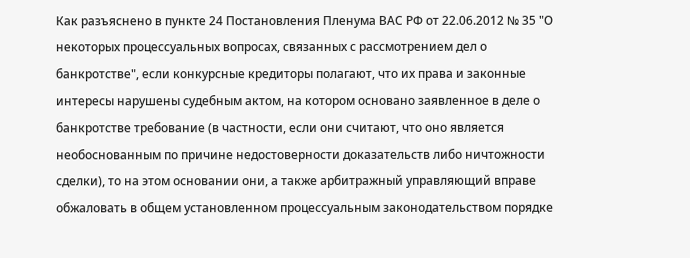Как разъяснено в пункте 24 Постановления Пленума ВАС РФ от 22.06.2012 № 35 "О некоторых процессуальных вопросах, связанных с рассмотрением дел о банкротстве", если конкурсные кредиторы полагают, что их права и законные интересы нарушены судебным актом, на котором основано заявленное в деле о банкротстве требование (в частности, если они считают, что оно является необоснованным по причине недостоверности доказательств либо ничтожности сделки), то на этом основании они, а также арбитражный управляющий вправе обжаловать в общем установленном процессуальным законодательством порядке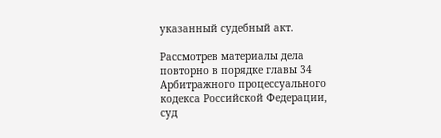указанный судебный акт.

Рассмотрев материалы дела повторно в порядке главы 34 Арбитражного процессуального кодекса Российской Федерации, суд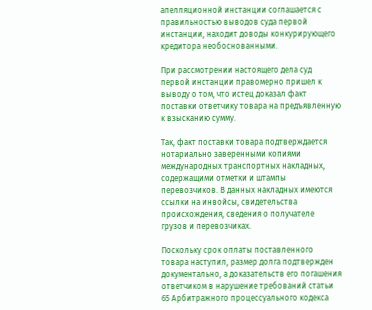апелляционной инстанции соглашается с правильностью выводов суда первой инстанции, находит доводы конкурирующего кредитора необоснованными.

При рассмотрении настоящего дела суд первой инстанции правомерно пришел к выводу о том, что истец доказал факт поставки ответчику товара на предъявленную к взысканию сумму.

Так, факт поставки товара подтверждается нотариально заверенными копиями международных транспортных накладных, содержащими отметки и штампы перевозчиков. В данных накладных имеются ссылки на инвойсы, свидетельства происхождения, сведения о получателе грузов и перевозчиках.

Поскольку срок оплаты поставленного товара наступил, размер долга подтвержден документально, а доказательств его погашения ответчиком в нарушение требований статьи 65 Арбитражного процессуального кодекса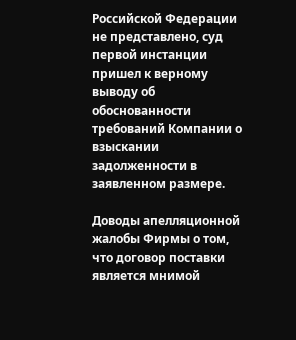Российской Федерации не представлено, суд первой инстанции пришел к верному выводу об обоснованности требований Компании о взыскании задолженности в заявленном размере.

Доводы апелляционной жалобы Фирмы о том, что договор поставки является мнимой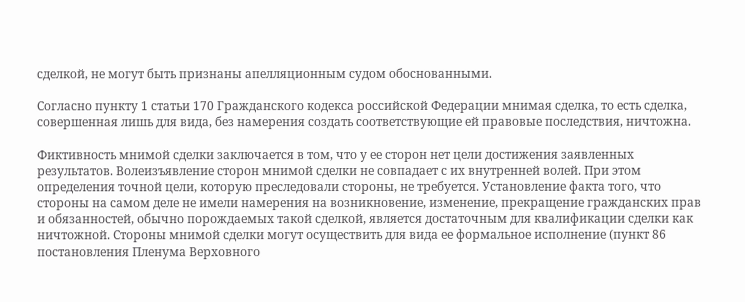сделкой, не могут быть признаны апелляционным судом обоснованными.

Согласно пункту 1 статьи 170 Гражданского кодекса российской Федерации мнимая сделка, то есть сделка, совершенная лишь для вида, без намерения создать соответствующие ей правовые последствия, ничтожна.

Фиктивность мнимой сделки заключается в том, что у ее сторон нет цели достижения заявленных результатов. Волеизъявление сторон мнимой сделки не совпадает с их внутренней волей. При этом определения точной цели, которую преследовали стороны, не требуется. Установление факта того, что стороны на самом деле не имели намерения на возникновение, изменение, прекращение гражданских прав и обязанностей, обычно порождаемых такой сделкой, является достаточным для квалификации сделки как ничтожной. Стороны мнимой сделки могут осуществить для вида ее формальное исполнение (пункт 86 постановления Пленума Верховного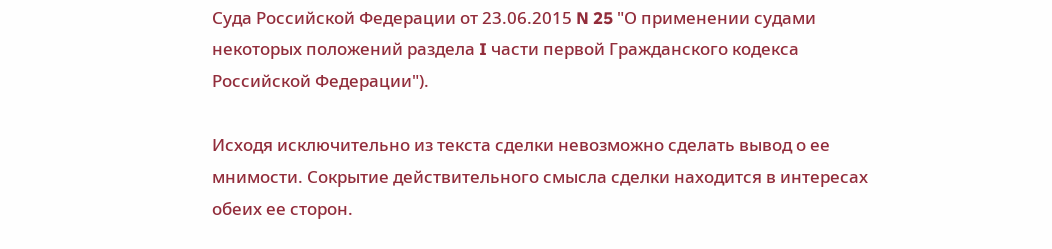Суда Российской Федерации от 23.06.2015 N 25 "О применении судами некоторых положений раздела I части первой Гражданского кодекса Российской Федерации").

Исходя исключительно из текста сделки невозможно сделать вывод о ее мнимости. Сокрытие действительного смысла сделки находится в интересах обеих ее сторон.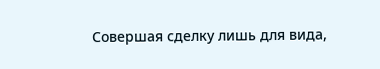Совершая сделку лишь для вида,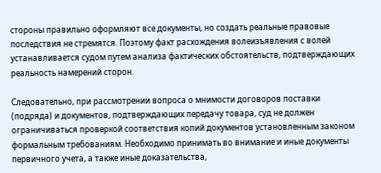стороны правильно оформляют все документы, но создать реальные правовые последствия не стремятся. Поэтому факт расхождения волеизъявления с волей устанавливается судом путем анализа фактических обстоятельств, подтверждающих реальность намерений сторон.

Следовательно, при рассмотрении вопроса о мнимости договоров поставки (подряда) и документов, подтверждающих передачу товара, суд не должен ограничиваться проверкой соответствия копий документов установленным законом формальным требованиям. Необходимо принимать во внимание и иные документы первичного учета, а также иные доказательства,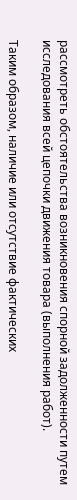рассмотреть обстоятельства возникновения спорной задолженности путем исследования всей цепочки движения товара (выполнения работ).

Таким образом, наличие или отсутствие фактических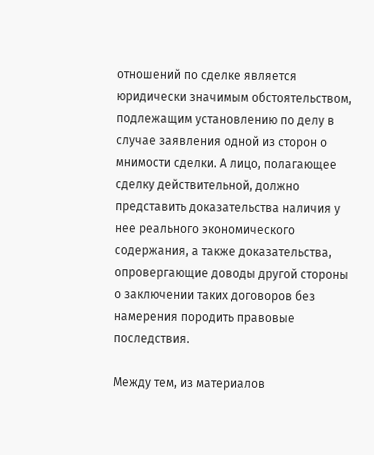отношений по сделке является юридически значимым обстоятельством, подлежащим установлению по делу в случае заявления одной из сторон о мнимости сделки. А лицо, полагающее сделку действительной, должно представить доказательства наличия у нее реального экономического содержания, а также доказательства, опровергающие доводы другой стороны о заключении таких договоров без намерения породить правовые последствия.

Между тем, из материалов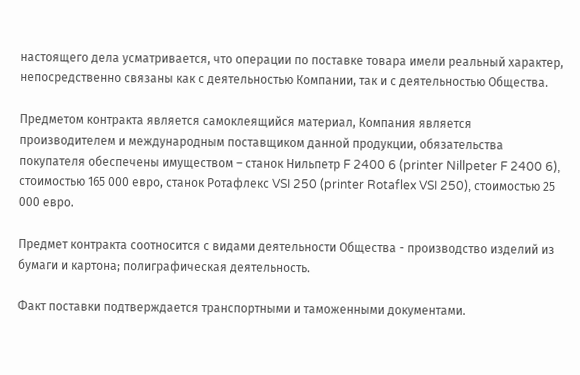настоящего дела усматривается, что операции по поставке товара имели реальный характер, непосредственно связаны как с деятельностью Компании, так и с деятельностью Общества.

Предметом контракта является самоклеящийся материал, Компания является производителем и международным поставщиком данной продукции, обязательства покупателя обеспечены имуществом – станок Нильпетр F 2400 6 (printer Nillpeter F 2400 6), стоимостью 165 000 евро, станок Ротафлекс VSI 250 (printer Rotaflex VSI 250), стоимостью 25 000 евро.

Предмет контракта соотносится с видами деятельности Общества - производство изделий из бумаги и картона; полиграфическая деятельность.

Факт поставки подтверждается транспортными и таможенными документами.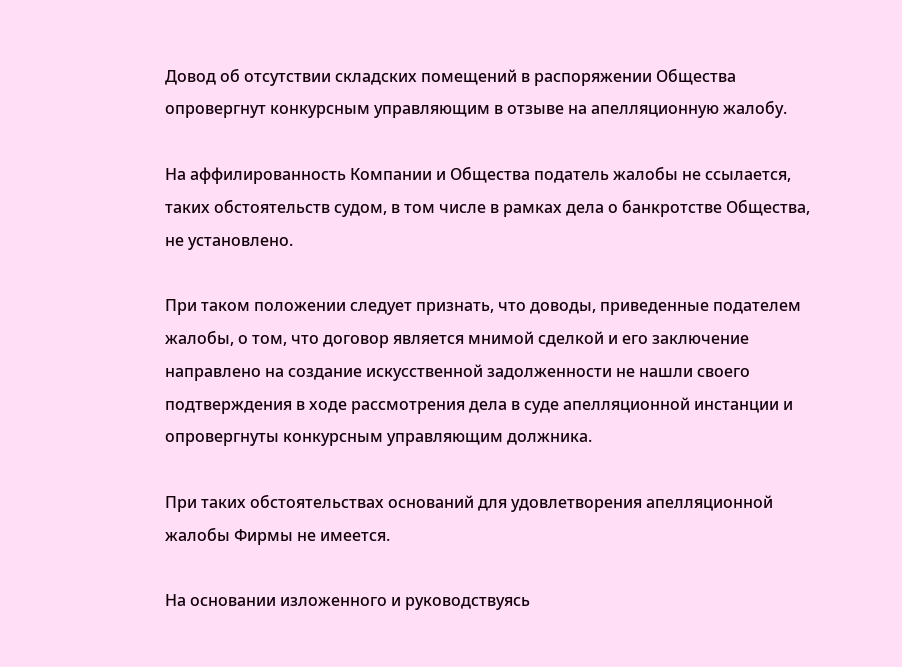Довод об отсутствии складских помещений в распоряжении Общества опровергнут конкурсным управляющим в отзыве на апелляционную жалобу.

На аффилированность Компании и Общества податель жалобы не ссылается, таких обстоятельств судом, в том числе в рамках дела о банкротстве Общества, не установлено.

При таком положении следует признать, что доводы, приведенные подателем жалобы, о том, что договор является мнимой сделкой и его заключение направлено на создание искусственной задолженности не нашли своего подтверждения в ходе рассмотрения дела в суде апелляционной инстанции и опровергнуты конкурсным управляющим должника.

При таких обстоятельствах оснований для удовлетворения апелляционной жалобы Фирмы не имеется.

На основании изложенного и руководствуясь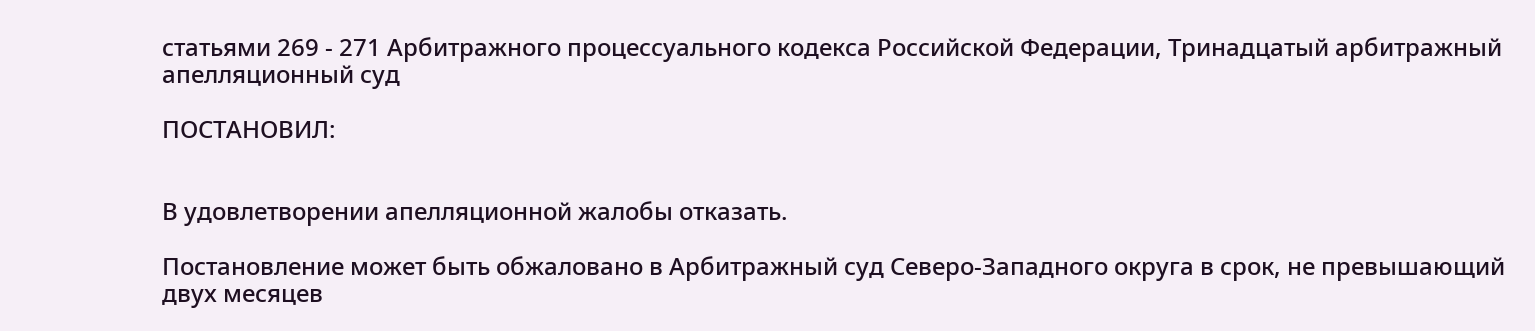статьями 269 - 271 Арбитражного процессуального кодекса Российской Федерации, Тринадцатый арбитражный апелляционный суд

ПОСТАНОВИЛ:


В удовлетворении апелляционной жалобы отказать.

Постановление может быть обжаловано в Арбитражный суд Северо-Западного округа в срок, не превышающий двух месяцев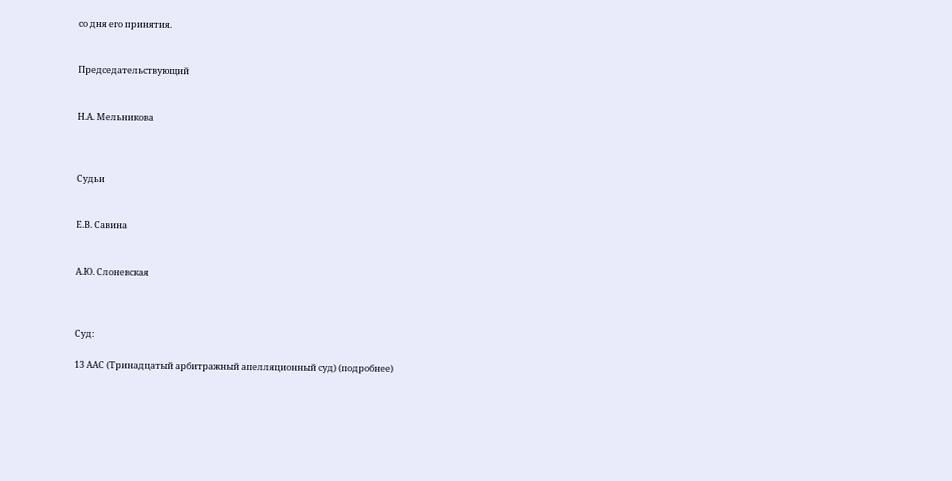со дня его принятия.


Председательствующий


Н.А. Мельникова



Судьи


Е.В. Савина


А.Ю. Слоневская



Суд:

13 ААС (Тринадцатый арбитражный апелляционный суд) (подробнее)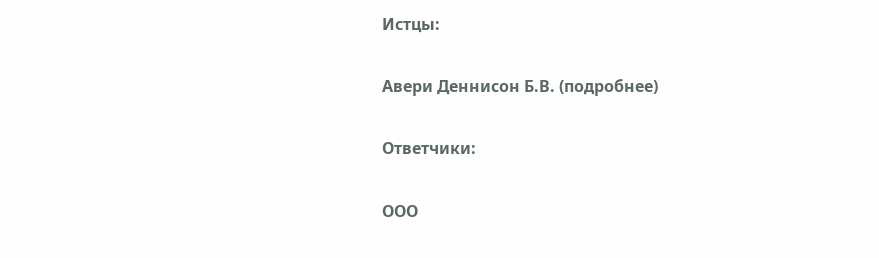Истцы:

Авери Деннисон Б.В. (подробнее)

Ответчики:

ООО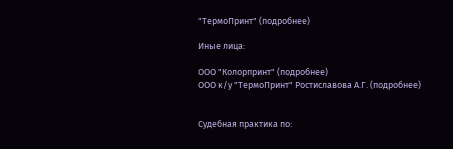"ТермоПринт" (подробнее)

Иные лица:

ООО "Колорпринт" (подробнее)
ООО к/у "ТермоПринт" Ростиславова А.Г. (подробнее)


Судебная практика по: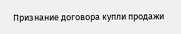Признание договора купли продажи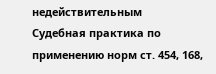недействительным
Судебная практика по применению норм ст. 454, 168,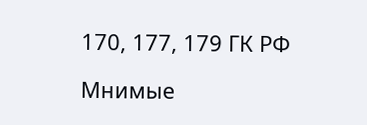170, 177, 179 ГК РФ

Мнимые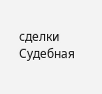сделки
Судебная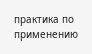практика по применению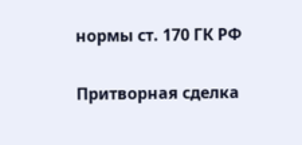нормы ст. 170 ГК РФ

Притворная сделка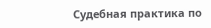Судебная практика по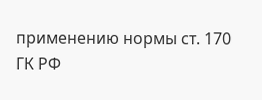применению нормы ст. 170 ГК РФ